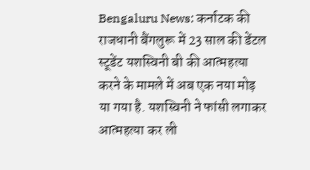Bengaluru News: कर्नाटक की राजधानी बैंगलुरू में 23 साल की डेंटल स्टूडेंट यशस्विनी बी की आत्महत्या करने के मामले में अब एक नया मोड़ या गया है. यशस्विनी ने फांसी लगाकर आत्महत्या कर ली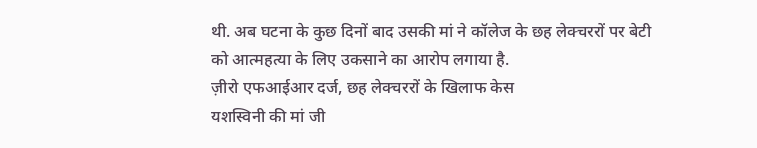थी. अब घटना के कुछ दिनों बाद उसकी मां ने कॉलेज के छह लेक्चररों पर बेटी को आत्महत्या के लिए उकसाने का आरोप लगाया है.
ज़ीरो एफआईआर दर्ज, छह लेक्चररों के खिलाफ केस
यशस्विनी की मां जी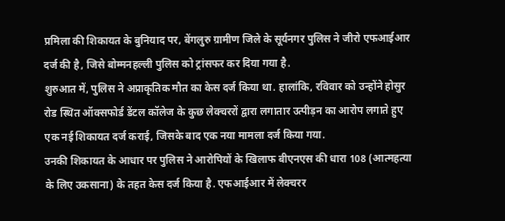प्रमिला की शिकायत के बुनियाद पर, बेंगलुरु ग्रामीण जिले के सूर्यनगर पुलिस ने जीरो एफआईआर दर्ज की है, जिसे बोम्मनहल्ली पुलिस को ट्रांसफर कर दिया गया है.
शुरुआत में, पुलिस ने अप्राकृतिक मौत का केस दर्ज किया था. हालांकि, रविवार को उन्होंने होसुर रोड स्थित ऑक्सफोर्ड डेंटल कॉलेज के कुछ लेक्चररों द्वारा लगातार उत्पीड़न का आरोप लगाते हुए एक नई शिकायत दर्ज कराई, जिसके बाद एक नया मामला दर्ज किया गया.
उनकी शिकायत के आधार पर पुलिस ने आरोपियों के खिलाफ बीएनएस की धारा 108 (आत्महत्या के लिए उकसाना) के तहत केस दर्ज किया है. एफआईआर में लेक्चरर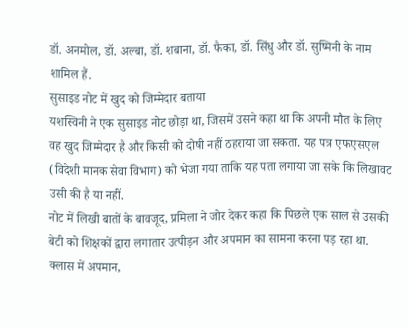डॉ. अनमोल, डॉ. अल्बा, डॉ. शबाना, डॉ. फैका, डॉ. सिंधु और डॉ. सुष्मिनी के नाम शामिल हैं.
सुसाइड नोट में खुद को जिम्मेदार बताया
यशस्विनी ने एक सुसाइड नोट छोड़ा था, जिसमें उसने कहा था कि अपनी मौत के लिए वह खुद जिम्मेदार है और किसी को दोषी नहीं ठहराया जा सकता. यह पत्र एफएसएल (विदेशी मानक सेवा विभाग) को भेजा गया ताकि यह पता लगाया जा सके कि लिखावट उसी की है या नहीं.
नोट में लिखी बातों के बावजूद, प्रमिला ने जोर देकर कहा कि पिछले एक साल से उसकी बेटी को शिक्षकों द्वारा लगातार उत्पीड़न और अपमान का सामना करना पड़ रहा था.
क्लास में अपमान,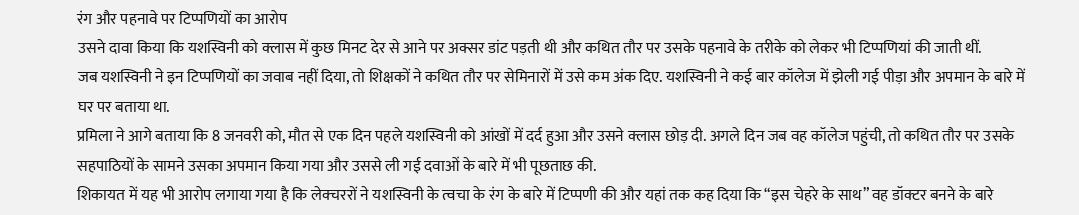रंग और पहनावे पर टिप्पणियों का आरोप
उसने दावा किया कि यशस्विनी को क्लास में कुछ मिनट देर से आने पर अक्सर डांट पड़ती थी और कथित तौर पर उसके पहनावे के तरीके को लेकर भी टिप्पणियां की जाती थीं.
जब यशस्विनी ने इन टिप्पणियों का जवाब नहीं दिया, तो शिक्षकों ने कथित तौर पर सेमिनारों में उसे कम अंक दिए. यशस्विनी ने कई बार कॉलेज में झेली गई पीड़ा और अपमान के बारे में घर पर बताया था.
प्रमिला ने आगे बताया कि 8 जनवरी को, मौत से एक दिन पहले यशस्विनी को आंखों में दर्द हुआ और उसने क्लास छोड़ दी. अगले दिन जब वह कॉलेज पहुंची, तो कथित तौर पर उसके सहपाठियों के सामने उसका अपमान किया गया और उससे ली गई दवाओं के बारे में भी पूछताछ की.
शिकायत में यह भी आरोप लगाया गया है कि लेक्चररों ने यशस्विनी के त्वचा के रंग के बारे में टिप्पणी की और यहां तक कह दिया कि “इस चेहरे के साथ” वह डॉक्टर बनने के बारे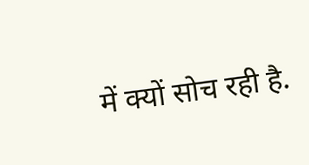में क्यों सोच रही है.